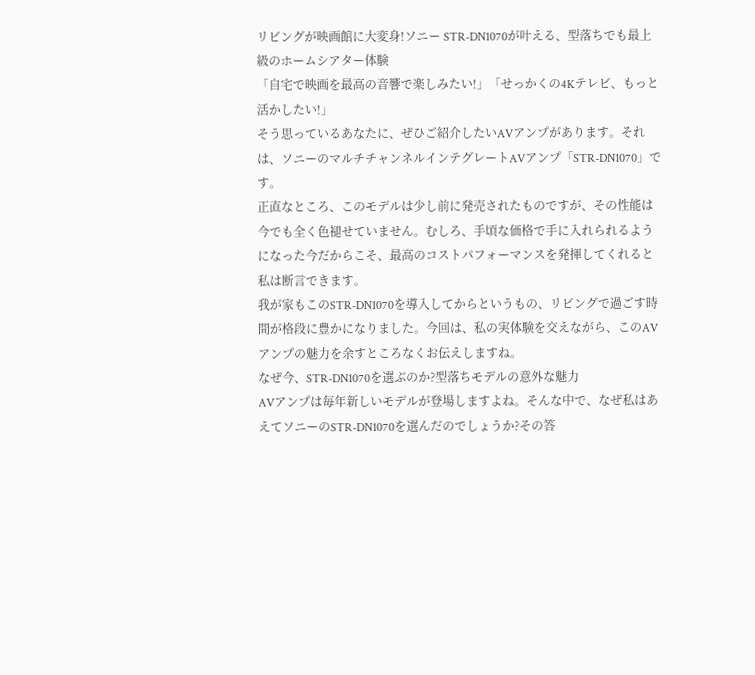リビングが映画館に大変身!ソニー STR-DN1070が叶える、型落ちでも最上級のホームシアター体験
「自宅で映画を最高の音響で楽しみたい!」「せっかくの4Kテレビ、もっと活かしたい!」
そう思っているあなたに、ぜひご紹介したいAVアンプがあります。それは、ソニーのマルチチャンネルインテグレートAVアンプ「STR-DN1070」です。
正直なところ、このモデルは少し前に発売されたものですが、その性能は今でも全く色褪せていません。むしろ、手頃な価格で手に入れられるようになった今だからこそ、最高のコストパフォーマンスを発揮してくれると私は断言できます。
我が家もこのSTR-DN1070を導入してからというもの、リビングで過ごす時間が格段に豊かになりました。今回は、私の実体験を交えながら、このAVアンプの魅力を余すところなくお伝えしますね。
なぜ今、STR-DN1070を選ぶのか?型落ちモデルの意外な魅力
AVアンプは毎年新しいモデルが登場しますよね。そんな中で、なぜ私はあえてソニーのSTR-DN1070を選んだのでしょうか?その答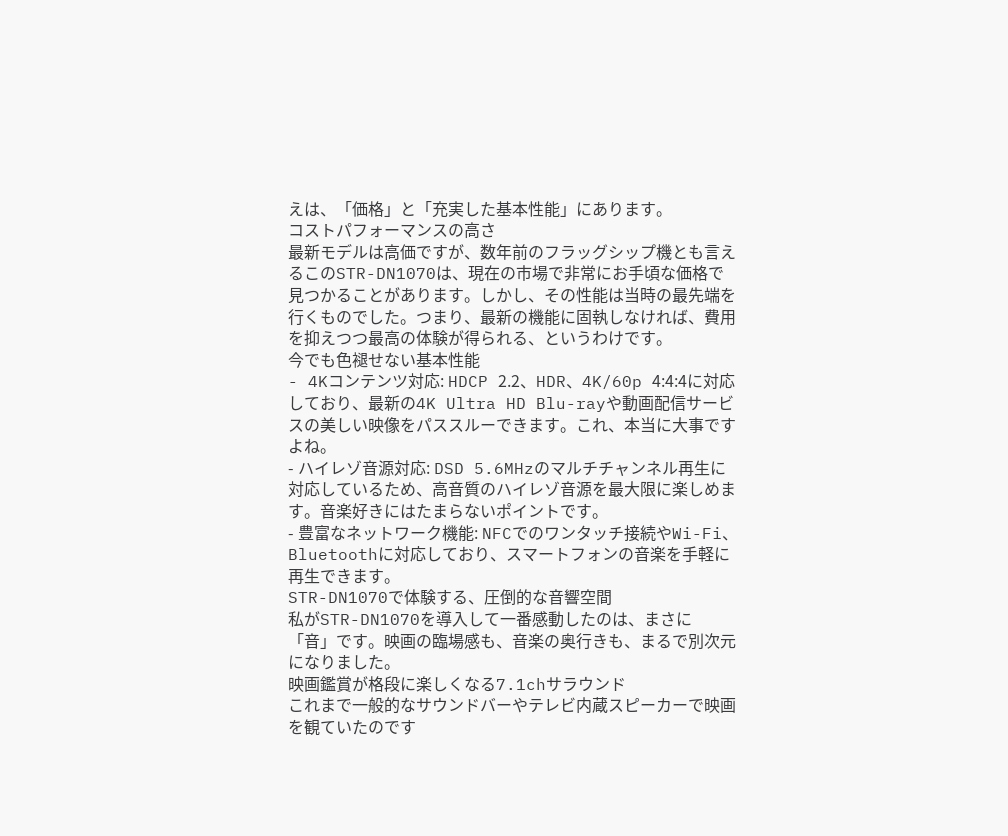えは、「価格」と「充実した基本性能」にあります。
コストパフォーマンスの高さ
最新モデルは高価ですが、数年前のフラッグシップ機とも言えるこのSTR-DN1070は、現在の市場で非常にお手頃な価格で見つかることがあります。しかし、その性能は当時の最先端を行くものでした。つまり、最新の機能に固執しなければ、費用を抑えつつ最高の体験が得られる、というわけです。
今でも色褪せない基本性能
- 4Kコンテンツ対応: HDCP 2.2、HDR、4K/60p 4:4:4に対応しており、最新の4K Ultra HD Blu-rayや動画配信サービスの美しい映像をパススルーできます。これ、本当に大事ですよね。
- ハイレゾ音源対応: DSD 5.6MHzのマルチチャンネル再生に対応しているため、高音質のハイレゾ音源を最大限に楽しめます。音楽好きにはたまらないポイントです。
- 豊富なネットワーク機能: NFCでのワンタッチ接続やWi-Fi、Bluetoothに対応しており、スマートフォンの音楽を手軽に再生できます。
STR-DN1070で体験する、圧倒的な音響空間
私がSTR-DN1070を導入して一番感動したのは、まさに「音」です。映画の臨場感も、音楽の奥行きも、まるで別次元になりました。
映画鑑賞が格段に楽しくなる7.1chサラウンド
これまで一般的なサウンドバーやテレビ内蔵スピーカーで映画を観ていたのです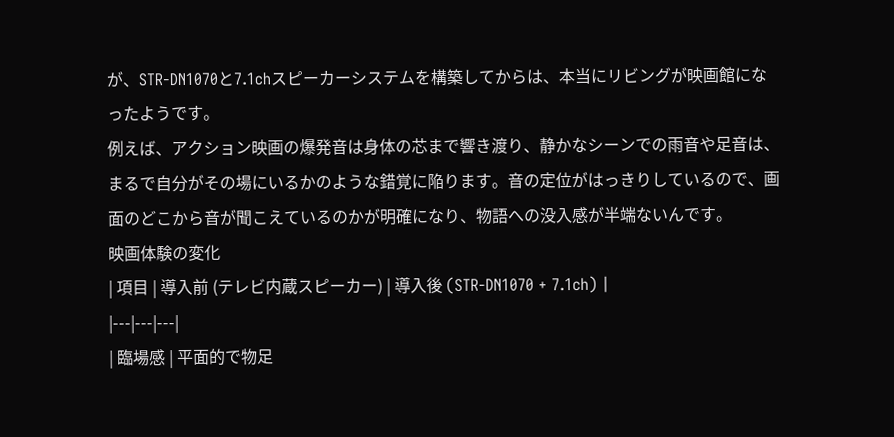が、STR-DN1070と7.1chスピーカーシステムを構築してからは、本当にリビングが映画館になったようです。
例えば、アクション映画の爆発音は身体の芯まで響き渡り、静かなシーンでの雨音や足音は、まるで自分がその場にいるかのような錯覚に陥ります。音の定位がはっきりしているので、画面のどこから音が聞こえているのかが明確になり、物語への没入感が半端ないんです。
映画体験の変化
| 項目 | 導入前 (テレビ内蔵スピーカー) | 導入後 (STR-DN1070 + 7.1ch) |
|---|---|---|
| 臨場感 | 平面的で物足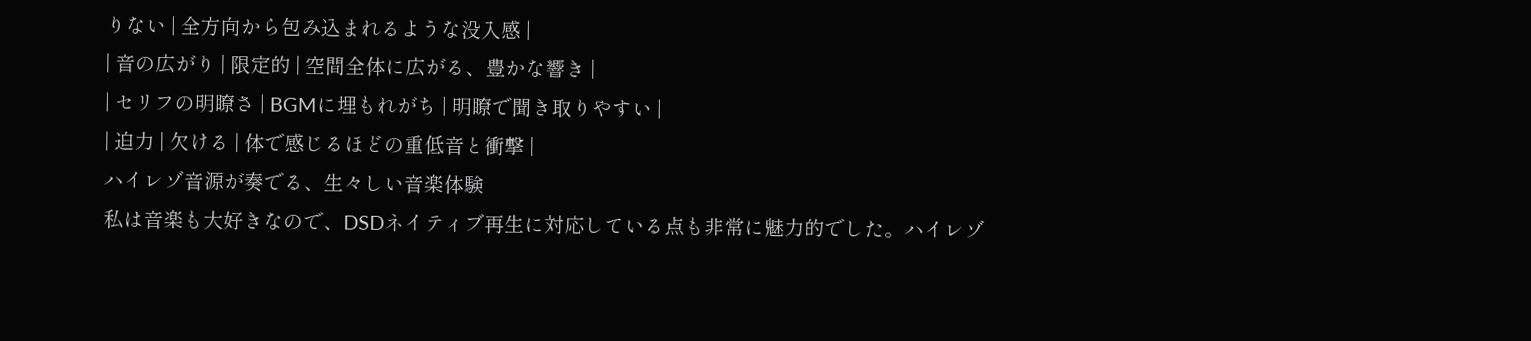りない | 全方向から包み込まれるような没入感 |
| 音の広がり | 限定的 | 空間全体に広がる、豊かな響き |
| セリフの明瞭さ | BGMに埋もれがち | 明瞭で聞き取りやすい |
| 迫力 | 欠ける | 体で感じるほどの重低音と衝撃 |
ハイレゾ音源が奏でる、生々しい音楽体験
私は音楽も大好きなので、DSDネイティブ再生に対応している点も非常に魅力的でした。ハイレゾ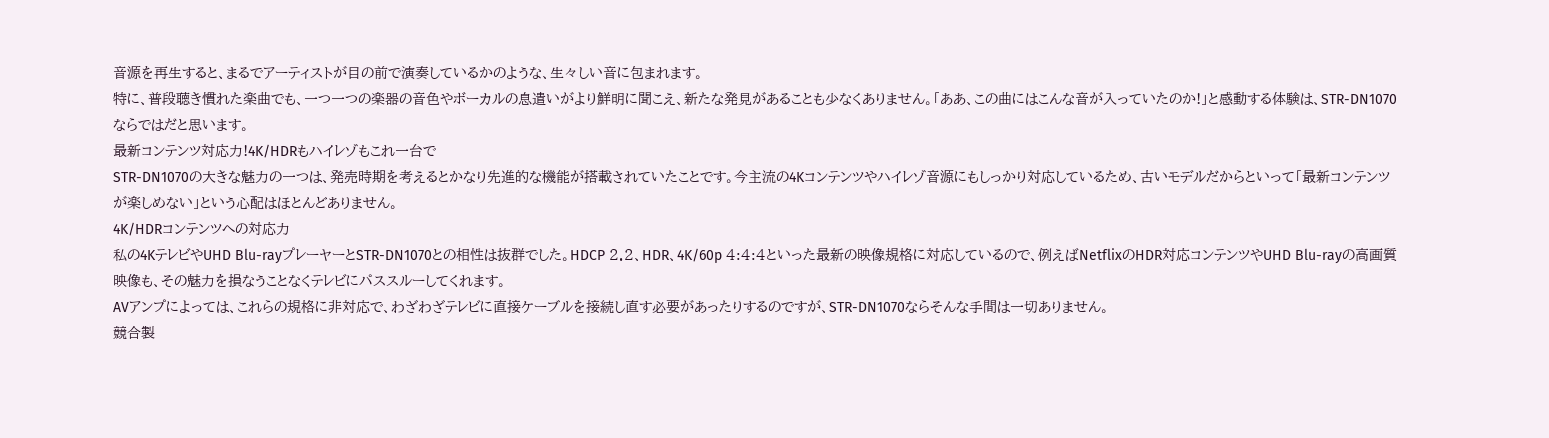音源を再生すると、まるでアーティストが目の前で演奏しているかのような、生々しい音に包まれます。
特に、普段聴き慣れた楽曲でも、一つ一つの楽器の音色やボーカルの息遣いがより鮮明に聞こえ、新たな発見があることも少なくありません。「ああ、この曲にはこんな音が入っていたのか!」と感動する体験は、STR-DN1070ならではだと思います。
最新コンテンツ対応力!4K/HDRもハイレゾもこれ一台で
STR-DN1070の大きな魅力の一つは、発売時期を考えるとかなり先進的な機能が搭載されていたことです。今主流の4Kコンテンツやハイレゾ音源にもしっかり対応しているため、古いモデルだからといって「最新コンテンツが楽しめない」という心配はほとんどありません。
4K/HDRコンテンツへの対応力
私の4KテレビやUHD Blu-rayプレーヤーとSTR-DN1070との相性は抜群でした。HDCP 2.2、HDR、4K/60p 4:4:4といった最新の映像規格に対応しているので、例えばNetflixのHDR対応コンテンツやUHD Blu-rayの高画質映像も、その魅力を損なうことなくテレビにパススルーしてくれます。
AVアンプによっては、これらの規格に非対応で、わざわざテレビに直接ケーブルを接続し直す必要があったりするのですが、STR-DN1070ならそんな手間は一切ありません。
競合製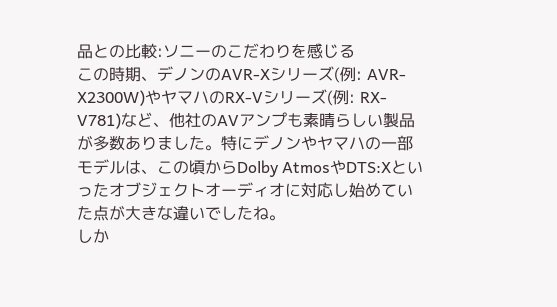品との比較:ソニーのこだわりを感じる
この時期、デノンのAVR-Xシリーズ(例: AVR-X2300W)やヤマハのRX-Vシリーズ(例: RX-V781)など、他社のAVアンプも素晴らしい製品が多数ありました。特にデノンやヤマハの一部モデルは、この頃からDolby AtmosやDTS:Xといったオブジェクトオーディオに対応し始めていた点が大きな違いでしたね。
しか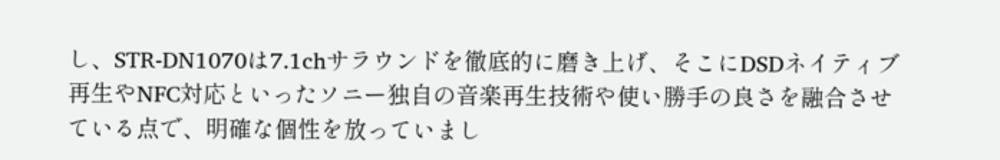し、STR-DN1070は7.1chサラウンドを徹底的に磨き上げ、そこにDSDネイティブ再生やNFC対応といったソニー独自の音楽再生技術や使い勝手の良さを融合させている点で、明確な個性を放っていまし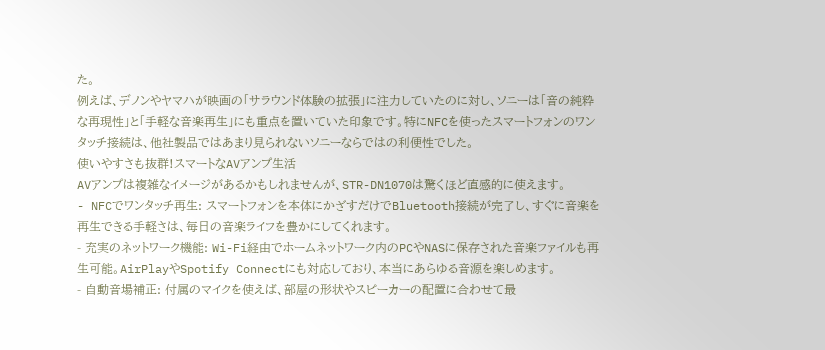た。
例えば、デノンやヤマハが映画の「サラウンド体験の拡張」に注力していたのに対し、ソニーは「音の純粋な再現性」と「手軽な音楽再生」にも重点を置いていた印象です。特にNFCを使ったスマートフォンのワンタッチ接続は、他社製品ではあまり見られないソニーならではの利便性でした。
使いやすさも抜群!スマートなAVアンプ生活
AVアンプは複雑なイメージがあるかもしれませんが、STR-DN1070は驚くほど直感的に使えます。
- NFCでワンタッチ再生: スマートフォンを本体にかざすだけでBluetooth接続が完了し、すぐに音楽を再生できる手軽さは、毎日の音楽ライフを豊かにしてくれます。
- 充実のネットワーク機能: Wi-Fi経由でホームネットワーク内のPCやNASに保存された音楽ファイルも再生可能。AirPlayやSpotify Connectにも対応しており、本当にあらゆる音源を楽しめます。
- 自動音場補正: 付属のマイクを使えば、部屋の形状やスピーカーの配置に合わせて最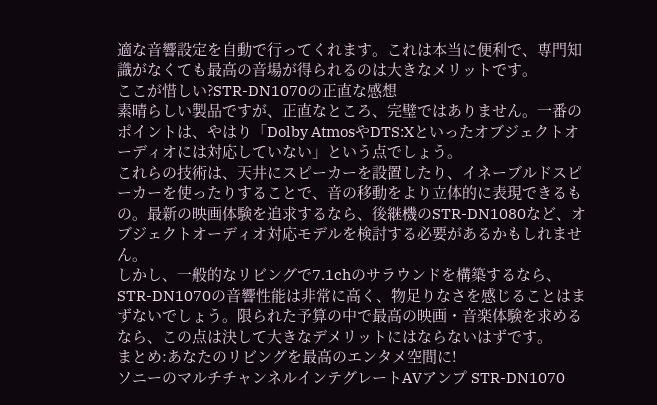適な音響設定を自動で行ってくれます。これは本当に便利で、専門知識がなくても最高の音場が得られるのは大きなメリットです。
ここが惜しい?STR-DN1070の正直な感想
素晴らしい製品ですが、正直なところ、完璧ではありません。一番のポイントは、やはり「Dolby AtmosやDTS:Xといったオブジェクトオーディオには対応していない」という点でしょう。
これらの技術は、天井にスピーカーを設置したり、イネーブルドスピーカーを使ったりすることで、音の移動をより立体的に表現できるもの。最新の映画体験を追求するなら、後継機のSTR-DN1080など、オブジェクトオーディオ対応モデルを検討する必要があるかもしれません。
しかし、一般的なリビングで7.1chのサラウンドを構築するなら、STR-DN1070の音響性能は非常に高く、物足りなさを感じることはまずないでしょう。限られた予算の中で最高の映画・音楽体験を求めるなら、この点は決して大きなデメリットにはならないはずです。
まとめ:あなたのリビングを最高のエンタメ空間に!
ソニーのマルチチャンネルインテグレートAVアンプ STR-DN1070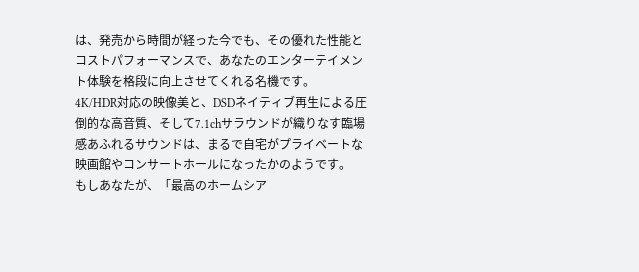は、発売から時間が経った今でも、その優れた性能とコストパフォーマンスで、あなたのエンターテイメント体験を格段に向上させてくれる名機です。
4K/HDR対応の映像美と、DSDネイティブ再生による圧倒的な高音質、そして7.1chサラウンドが織りなす臨場感あふれるサウンドは、まるで自宅がプライベートな映画館やコンサートホールになったかのようです。
もしあなたが、「最高のホームシア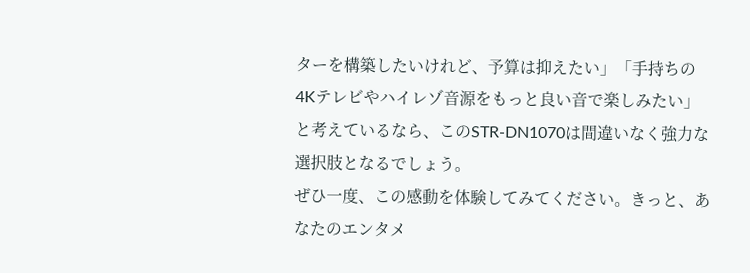ターを構築したいけれど、予算は抑えたい」「手持ちの4Kテレビやハイレゾ音源をもっと良い音で楽しみたい」と考えているなら、このSTR-DN1070は間違いなく強力な選択肢となるでしょう。
ぜひ一度、この感動を体験してみてください。きっと、あなたのエンタメ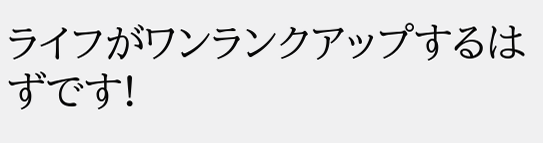ライフがワンランクアップするはずです!